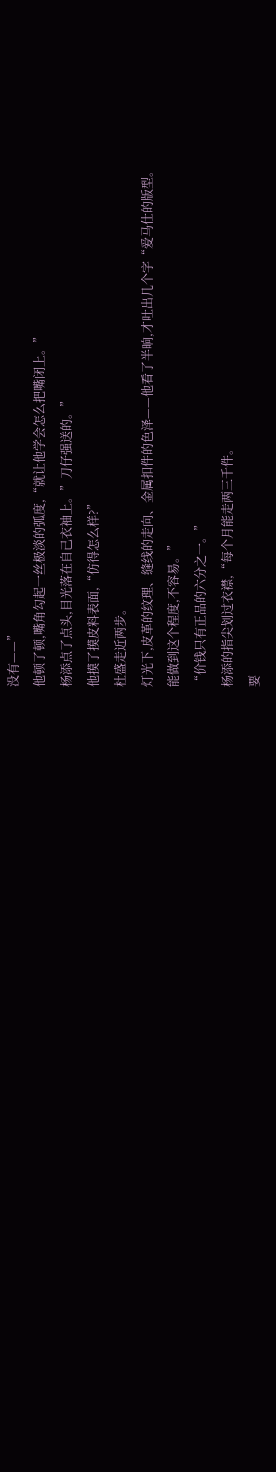没有——”
他顿了顿,嘴角勾起一丝极淡的弧度,“就让他学会怎么把嘴闭上。”
杨添点了点头,目光落在自己衣袖上。”刀仔强送的。”
他摸了摸皮料表面,“仿得怎么样?”
杜盛走近两步。
灯光下,皮革的纹理、缝线的走向、金属扣件的色泽——他看了半晌,才吐出几个字“爱马仕的版型。
能做到这个程度,不容易。”
“价钱只有正品的六分之一。”
杨添的指尖划过衣襟,“每个月能走两三千件。
要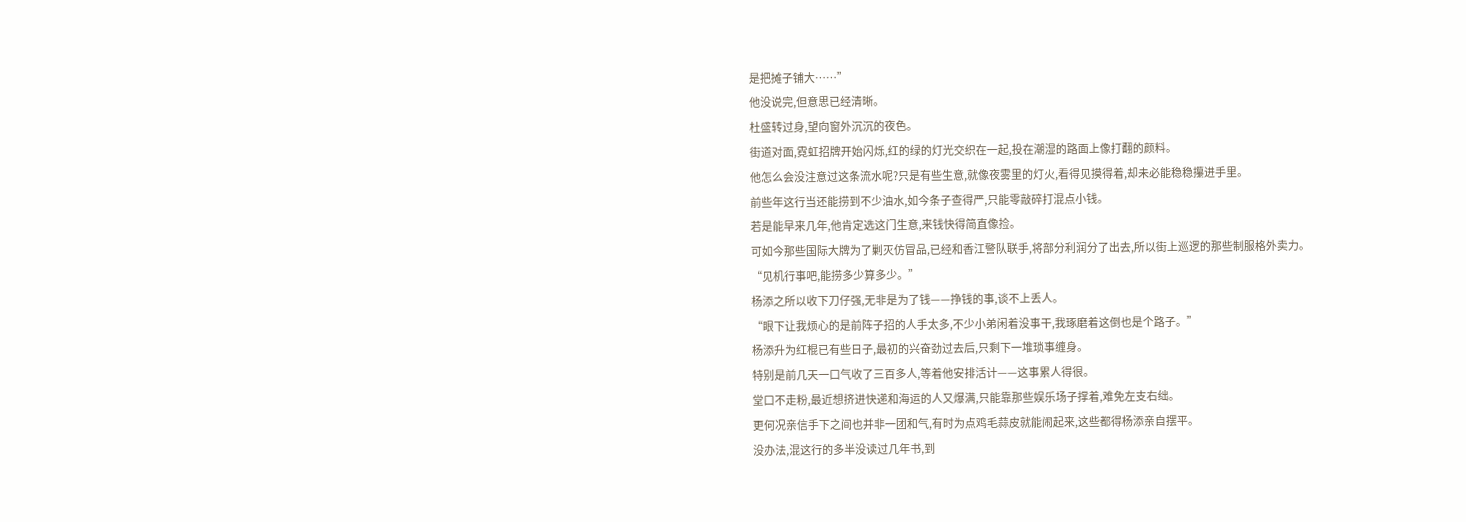是把摊子铺大……”
他没说完,但意思已经清晰。
杜盛转过身,望向窗外沉沉的夜色。
街道对面,霓虹招牌开始闪烁,红的绿的灯光交织在一起,投在潮湿的路面上像打翻的颜料。
他怎么会没注意过这条流水呢?只是有些生意,就像夜雾里的灯火,看得见摸得着,却未必能稳稳攥进手里。
前些年这行当还能捞到不少油水,如今条子查得严,只能零敲碎打混点小钱。
若是能早来几年,他肯定选这门生意,来钱快得简直像捡。
可如今那些国际大牌为了剿灭仿冒品,已经和香江警队联手,将部分利润分了出去,所以街上巡逻的那些制服格外卖力。
“见机行事吧,能捞多少算多少。”
杨添之所以收下刀仔强,无非是为了钱——挣钱的事,谈不上丢人。
“眼下让我烦心的是前阵子招的人手太多,不少小弟闲着没事干,我琢磨着这倒也是个路子。”
杨添升为红棍已有些日子,最初的兴奋劲过去后,只剩下一堆琐事缠身。
特别是前几天一口气收了三百多人,等着他安排活计——这事累人得很。
堂口不走粉,最近想挤进快递和海运的人又爆满,只能靠那些娱乐场子撑着,难免左支右绌。
更何况亲信手下之间也并非一团和气,有时为点鸡毛蒜皮就能闹起来,这些都得杨添亲自摆平。
没办法,混这行的多半没读过几年书,到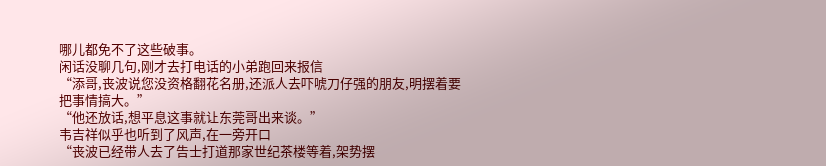哪儿都免不了这些破事。
闲话没聊几句,刚才去打电话的小弟跑回来报信
“添哥,丧波说您没资格翻花名册,还派人去吓唬刀仔强的朋友,明摆着要把事情搞大。”
“他还放话,想平息这事就让东莞哥出来谈。”
韦吉祥似乎也听到了风声,在一旁开口
“丧波已经带人去了告士打道那家世纪茶楼等着,架势摆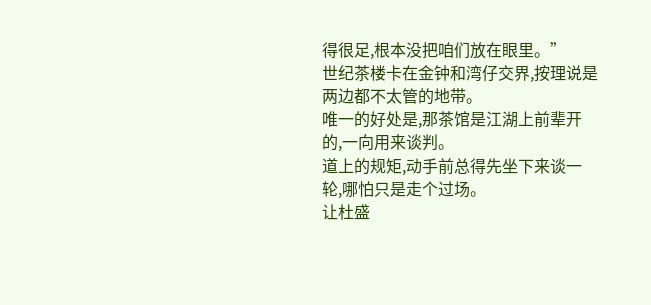得很足,根本没把咱们放在眼里。”
世纪茶楼卡在金钟和湾仔交界,按理说是两边都不太管的地带。
唯一的好处是,那茶馆是江湖上前辈开的,一向用来谈判。
道上的规矩,动手前总得先坐下来谈一轮,哪怕只是走个过场。
让杜盛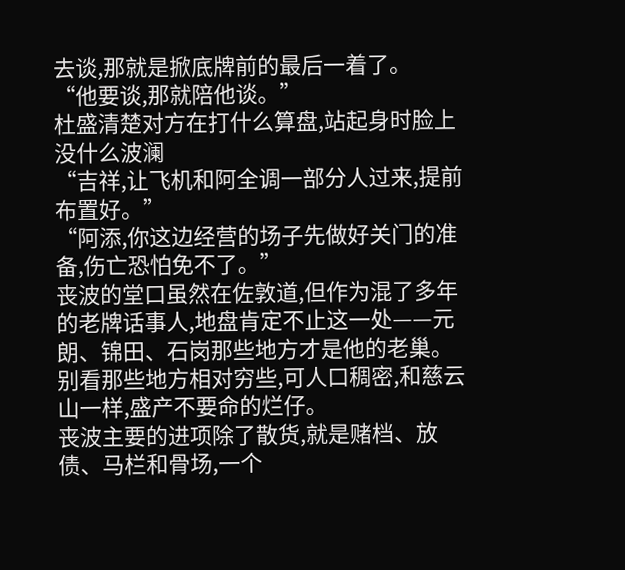去谈,那就是掀底牌前的最后一着了。
“他要谈,那就陪他谈。”
杜盛清楚对方在打什么算盘,站起身时脸上没什么波澜
“吉祥,让飞机和阿全调一部分人过来,提前布置好。”
“阿添,你这边经营的场子先做好关门的准备,伤亡恐怕免不了。”
丧波的堂口虽然在佐敦道,但作为混了多年的老牌话事人,地盘肯定不止这一处——元朗、锦田、石岗那些地方才是他的老巢。
别看那些地方相对穷些,可人口稠密,和慈云山一样,盛产不要命的烂仔。
丧波主要的进项除了散货,就是赌档、放债、马栏和骨场,一个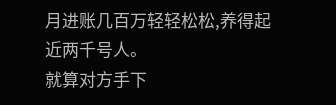月进账几百万轻轻松松,养得起近两千号人。
就算对方手下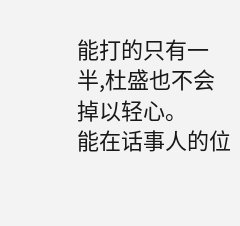能打的只有一半,杜盛也不会掉以轻心。
能在话事人的位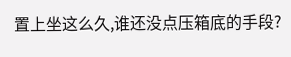置上坐这么久,谁还没点压箱底的手段?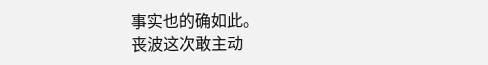事实也的确如此。
丧波这次敢主动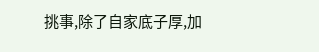挑事,除了自家底子厚,加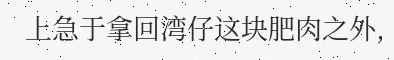上急于拿回湾仔这块肥肉之外,